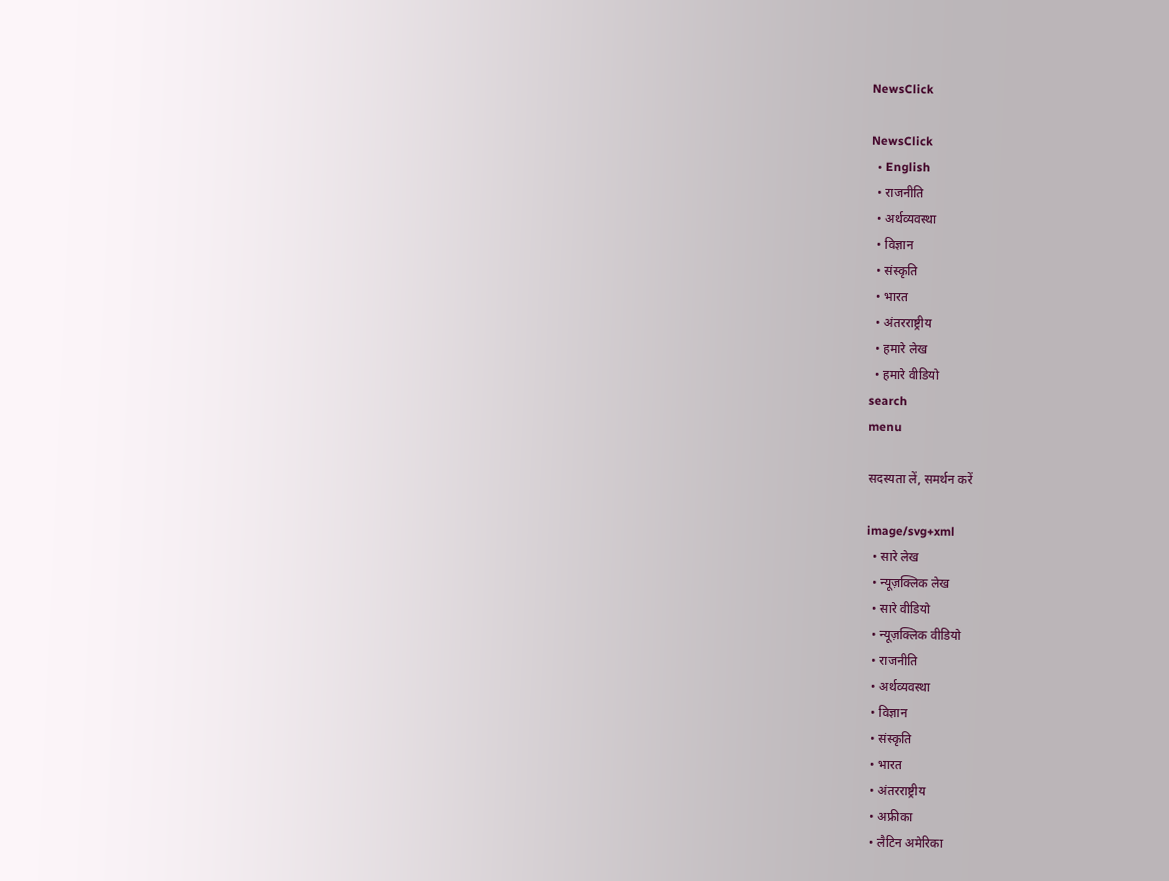NewsClick

NewsClick
  • English
  • राजनीति
  • अर्थव्यवस्था
  • विज्ञान
  • संस्कृति
  • भारत
  • अंतरराष्ट्रीय
  • हमारे लेख
  • हमारे वीडियो
search
menu

सदस्यता लें, समर्थन करें

image/svg+xml
  • सारे लेख
  • न्यूज़क्लिक लेख
  • सारे वीडियो
  • न्यूज़क्लिक वीडियो
  • राजनीति
  • अर्थव्यवस्था
  • विज्ञान
  • संस्कृति
  • भारत
  • अंतरराष्ट्रीय
  • अफ्रीका
  • लैटिन अमेरिका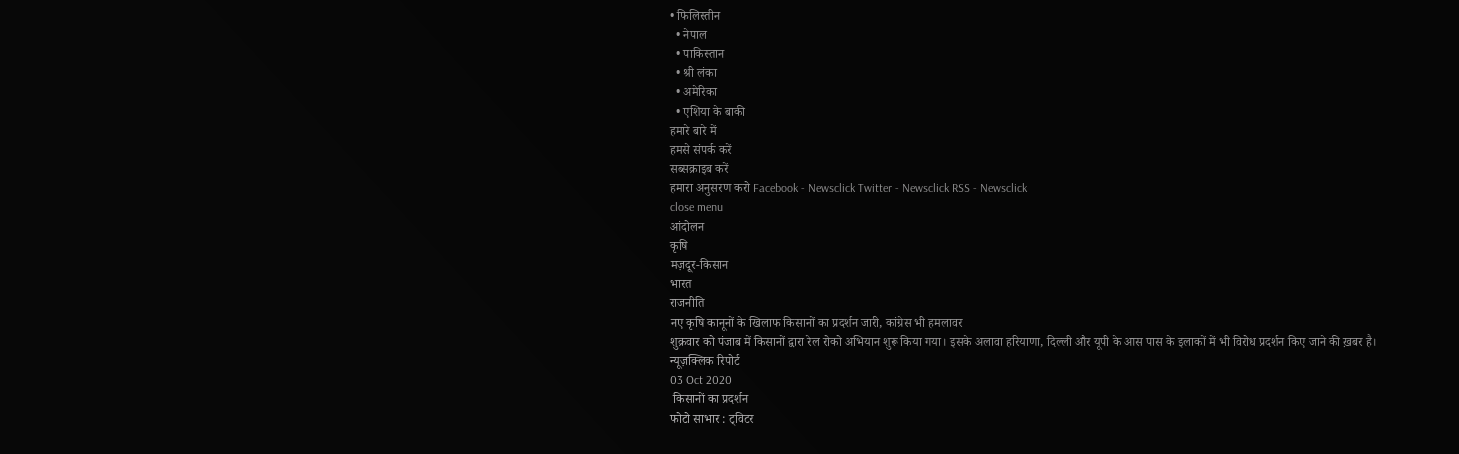• फिलिस्तीन
  • नेपाल
  • पाकिस्तान
  • श्री लंका
  • अमेरिका
  • एशिया के बाकी
हमारे बारे में
हमसे संपर्क करें
सब्सक्राइब करें
हमारा अनुसरण करो Facebook - Newsclick Twitter - Newsclick RSS - Newsclick
close menu
आंदोलन
कृषि
मज़दूर-किसान
भारत
राजनीति
नए कृषि कानूनों के खिलाफ किसानों का प्रदर्शन जारी, कांग्रेस भी हमलावर
शुक्रवार को पंजाब में किसानों द्वारा रेल रोको अभियान शुरू किया गया। इसके अलावा हरियाणा, दिल्ली और यूपी के आस पास के इलाकों में भी विरोध प्रदर्शन किए जाने की ख़बर है।
न्यूज़क्लिक रिपोर्ट
03 Oct 2020
 किसानों का प्रदर्शन
फोटो साभार : ट्विटर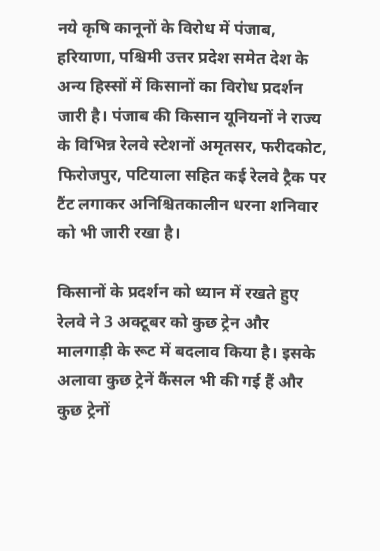नये कृषि कानूनों के विरोध में पंजाब, हरियाणा, पश्चिमी उत्तर प्रदेश समेत देश के अन्य हिस्सों में किसानों का विरोध प्रदर्शन जारी है। पंजाब की किसान यूनियनों ने राज्य के विभिन्न रेलवे स्टेशनों अमृतसर, फरीदकोट, फिरोजपुर, पटियाला सहित कई रेलवे ट्रैक पर टैंट लगाकर अनिश्चितकालीन धरना शनिवार को भी जारी रखा है।

किसानों के प्रदर्शन को ध्यान में रखते हुए रेलवे ने 3 अक्टूबर को कुछ ट्रेन और मालगाड़ी के रूट में बदलाव किया है। इसके अलावा कुछ ट्रेनें कैंसल भी की गई हैं और कुछ ट्रेनों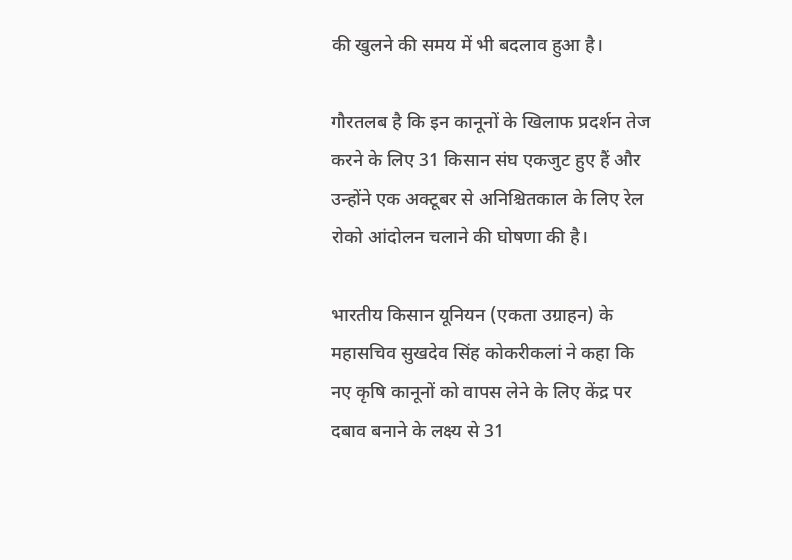की खुलने की समय में भी बदलाव हुआ है।

गौरतलब है कि इन कानूनों के खिलाफ प्रदर्शन तेज करने के लिए 31 किसान संघ एकजुट हुए हैं और उन्होंने एक अक्टूबर से अनिश्चितकाल के लिए रेल रोको आंदोलन चलाने की घोषणा की है।

भारतीय किसान यूनियन (एकता उग्राहन) के महासचिव सुखदेव सिंह कोकरीकलां ने कहा कि नए कृषि कानूनों को वापस लेने के लिए केंद्र पर दबाव बनाने के लक्ष्य से 31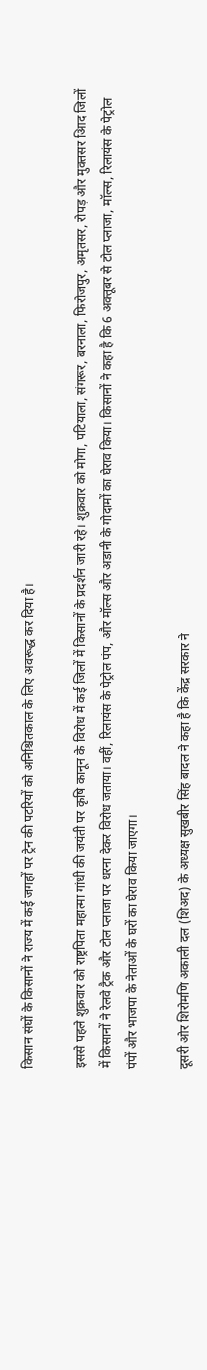किसान संघों के किसानों ने राज्य में कई जगहों पर ट्रेन की पटरियों को अनिश्चितकाल के लिए अवरूद्ध कर दिया है।

इससे पहले शुक्रवार को राष्ट्रपिता महात्मा गांधी की जयंती पर कृषि कानून के विरोध में कई जिलों में किसानों के प्रदर्शन जारी रहे। शुक्रवार को मोगा, पटियाला, संगरूर, बरनाला, फिरोजपुर, अमृतसर, रोपड़ और मुक्तसर आिद जिलों में किसानों ने रेलवे ट्रैक और टोल प्लाजा पर धरना देकर विरोध जताया। वहीं, रिलायंस के पेट्रोल पंप, और मॉल्स और अडानी के गोदामों का घेराव किया। किसानों ने कहा है कि 6 अक्तूबर से टोल प्लाजा, मॉल्स, रिलायंस के पेट्रोल पंपों और भाजपा के नेताओं के घरों का घेराव किया जाएगा।

दूसरी ओर शिरोमणि अकाली दल (शिअद) के अध्यक्ष सुखबीर सिंह बादल ने कहा है कि केंद्र सरकार ने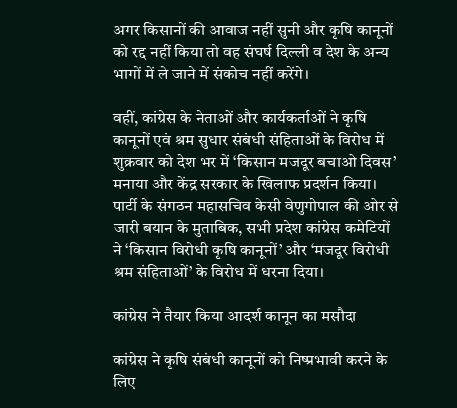अगर किसानों की आवाज नहीं सुनी और कृषि कानूनों को रद्द नहीं किया तो वह संघर्ष दिल्ली व देश के अन्य भागों में ले जाने में संकोच नहीं करेंगे।

वहीं, कांग्रेस के नेताओं और कार्यकर्ताओं ने कृषि कानूनों एवं श्रम सुधार संबंधी संहिताओं के विरोध में शुक्रवार को देश भर में ‘किसान मजदूर बचाओ दिवस’ मनाया और केंद्र सरकार के खिलाफ प्रदर्शन किया। पार्टी के संगठन महासचिव केसी वेणुगोपाल की ओर से जारी बयान के मुताबिक, सभी प्रदेश कांग्रेस कमेटियों ने ‘किसान विरोधी कृषि कानूनों’ और ‘मजदूर विरोधी श्रम संहिताओं’ के विरोध में धरना दिया।

कांग्रेस ने तैयार किया आदर्श कानून का मसौदा

कांग्रेस ने कृषि संबंधी कानूनों को निष्प्रभावी करने के लिए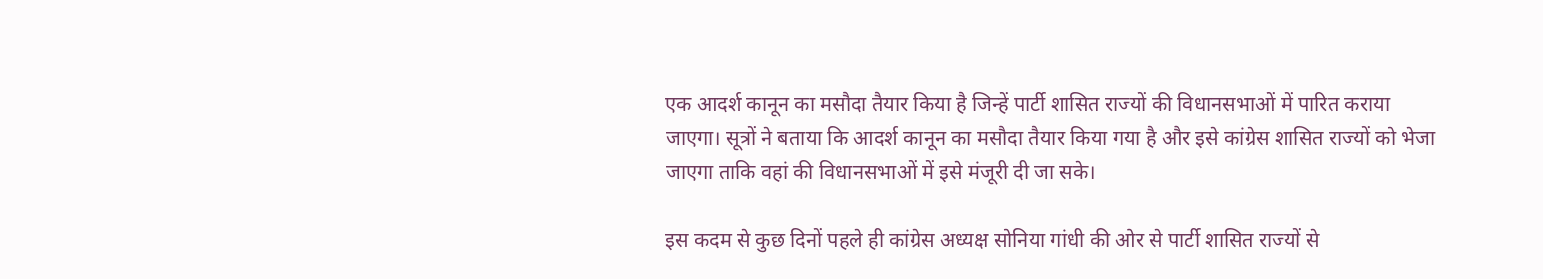एक आदर्श कानून का मसौदा तैयार किया है जिन्हें पार्टी शासित राज्यों की विधानसभाओं में पारित कराया जाएगा। सूत्रों ने बताया कि आदर्श कानून का मसौदा तैयार किया गया है और इसे कांग्रेस शासित राज्यों को भेजा जाएगा ताकि वहां की विधानसभाओं में इसे मंजूरी दी जा सके।

इस कदम से कुछ दिनों पहले ही कांग्रेस अध्यक्ष सोनिया गांधी की ओर से पार्टी शासित राज्यों से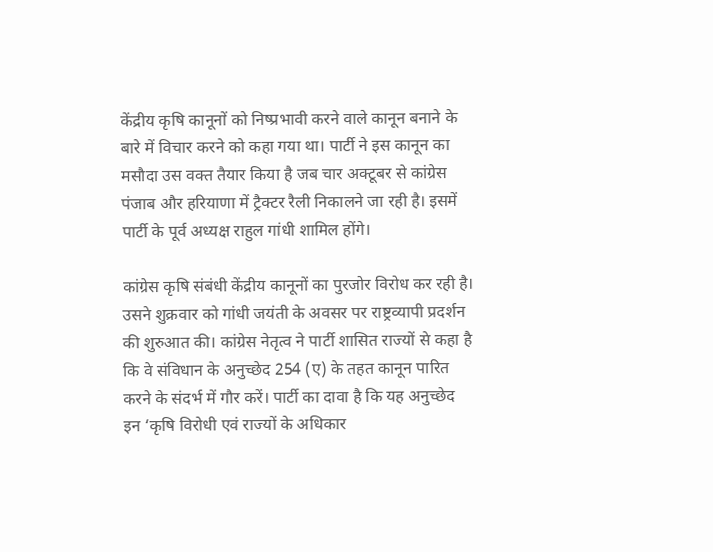केंद्रीय कृषि कानूनों को निष्प्रभावी करने वाले कानून बनाने के बारे में विचार करने को कहा गया था। पार्टी ने इस कानून का मसौदा उस वक्त तैयार किया है जब चार अक्टूबर से कांग्रेस पंजाब और हरियाणा में ट्रैक्टर रैली निकालने जा रही है। इसमें पार्टी के पूर्व अध्यक्ष राहुल गांधी शामिल होंगे।

कांग्रेस कृषि संबंधी केंद्रीय कानूनों का पुरजोर विरोध कर रही है। उसने शुक्रवार को गांधी जयंती के अवसर पर राष्ट्रव्यापी प्रदर्शन की शुरुआत की। कांग्रेस नेतृत्व ने पार्टी शासित राज्यों से कहा है कि वे संविधान के अनुच्छेद 254 (ए) के तहत कानून पारित करने के संदर्भ में गौर करें। पार्टी का दावा है कि यह अनुच्छेद इन ‘कृषि विरोधी एवं राज्यों के अधिकार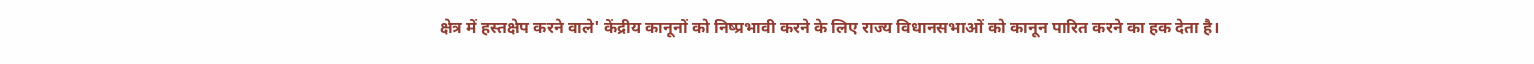क्षेत्र में हस्तक्षेप करने वाले' केंद्रीय कानूनों को निष्प्रभावी करने के लिए राज्य विधानसभाओं को कानून पारित करने का हक देता है।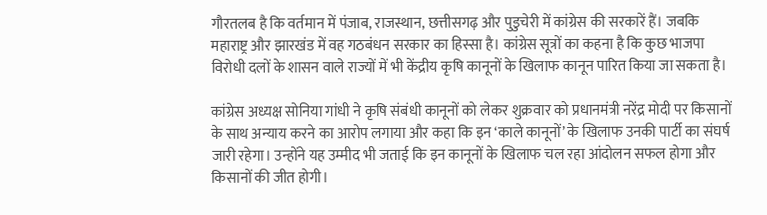गौरतलब है कि वर्तमान में पंजाब, राजस्थान, छत्तीसगढ़ और पुडुचेरी में कांग्रेस की सरकारें हैं। जबकि महाराष्ट्र और झारखंड में वह गठबंधन सरकार का हिस्सा है। कांग्रेस सूत्रों का कहना है कि कुछ भाजपा विरोधी दलों के शासन वाले राज्यों में भी केंद्रीय कृषि कानूनों के खिलाफ कानून पारित किया जा सकता है।

कांग्रेस अध्यक्ष सोनिया गांधी ने कृषि संबंधी कानूनों को लेकर शुक्रवार को प्रधानमंत्री नरेंद्र मोदी पर किसानों के साथ अन्याय करने का आरोप लगाया और कहा कि इन ‘काले कानूनों’ के खिलाफ उनकी पार्टी का संघर्ष जारी रहेगा। उन्होंने यह उम्मीद भी जताई कि इन कानूनों के खिलाफ चल रहा आंदोलन सफल होगा और किसानों की जीत होगी।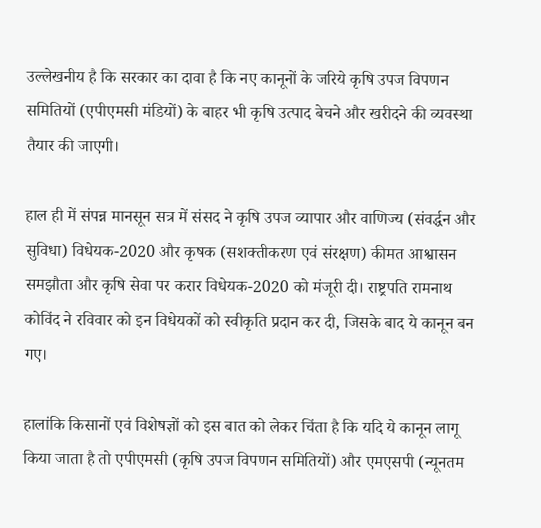उल्लेखनीय है कि सरकार का दावा है कि नए कानूनों के जरिये कृषि उपज विपणन समितियों (एपीएमसी मंडियों) के बाहर भी कृषि उत्पाद बेचने और खरीदने की व्यवस्था तैयार की जाएगी।

हाल ही में संपन्न मानसून सत्र में संसद ने कृषि उपज व्यापार और वाणिज्य (संवर्द्धन और सुविधा) विधेयक-2020 और कृषक (सशक्तीकरण एवं संरक्षण) कीमत आश्वासन समझौता और कृषि सेवा पर करार विधेयक-2020 को मंजूरी दी। राष्ट्रपति रामनाथ कोविंद ने रविवार को इन विधेयकों को स्वीकृति प्रदान कर दी, जिसके बाद ये कानून बन गए।

हालांकि किसानों एवं विशेषज्ञों को इस बात को लेकर चिंता है कि यदि ये कानून लागू किया जाता है तो एपीएमसी (कृषि उपज विपणन समितियों) और एमएसपी (न्यूनतम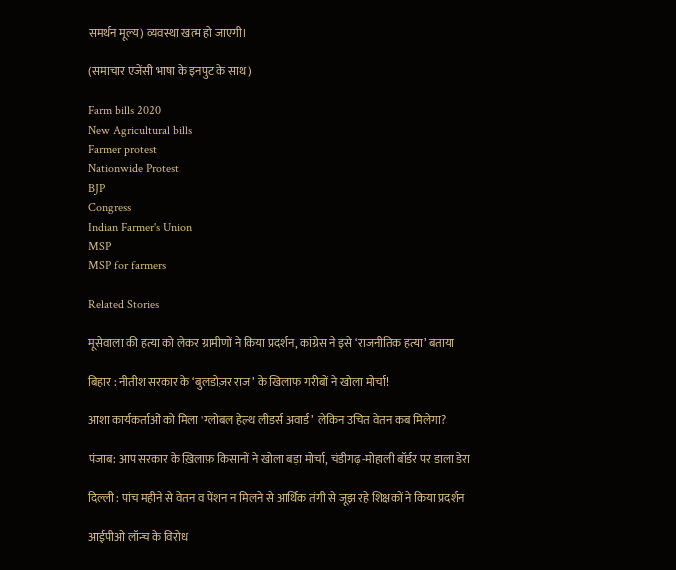समर्थन मूल्य) व्यवस्था खत्म हो जाएगी।

(समाचार एजेंसी भाषा के इनपुट के साथ)

Farm bills 2020
New Agricultural bills
Farmer protest
Nationwide Protest
BJP
Congress
Indian Farmer's Union
MSP
MSP for farmers

Related Stories

मूसेवाला की हत्या को लेकर ग्रामीणों ने किया प्रदर्शन, कांग्रेस ने इसे ‘राजनीतिक हत्या’ बताया

बिहार : नीतीश सरकार के ‘बुलडोज़र राज’ के खिलाफ गरीबों ने खोला मोर्चा!

आशा कार्यकर्ताओं को मिला 'ग्लोबल हेल्थ लीडर्स अवार्ड’  लेकिन उचित वेतन कब मिलेगा?

पंजाब: आप सरकार के ख़िलाफ़ किसानों ने खोला बड़ा मोर्चा, चंडीगढ़-मोहाली बॉर्डर पर डाला डेरा

दिल्ली : पांच महीने से वेतन व पेंशन न मिलने से आर्थिक तंगी से जूझ रहे शिक्षकों ने किया प्रदर्शन

आईपीओ लॉन्च के विरोध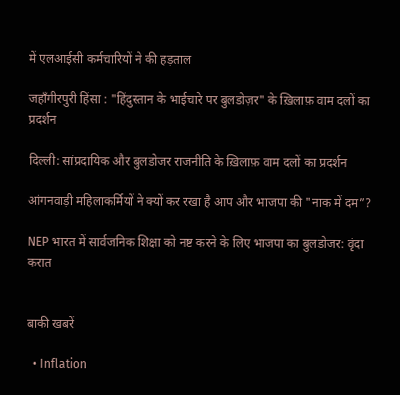में एलआईसी कर्मचारियों ने की हड़ताल

जहाँगीरपुरी हिंसा : "हिंदुस्तान के भाईचारे पर बुलडोज़र" के ख़िलाफ़ वाम दलों का प्रदर्शन

दिल्ली: सांप्रदायिक और बुलडोजर राजनीति के ख़िलाफ़ वाम दलों का प्रदर्शन

आंगनवाड़ी महिलाकर्मियों ने क्यों कर रखा है आप और भाजपा की "नाक में दम”?

NEP भारत में सार्वजनिक शिक्षा को नष्ट करने के लिए भाजपा का बुलडोजर: वृंदा करात


बाकी खबरें

  • Inflation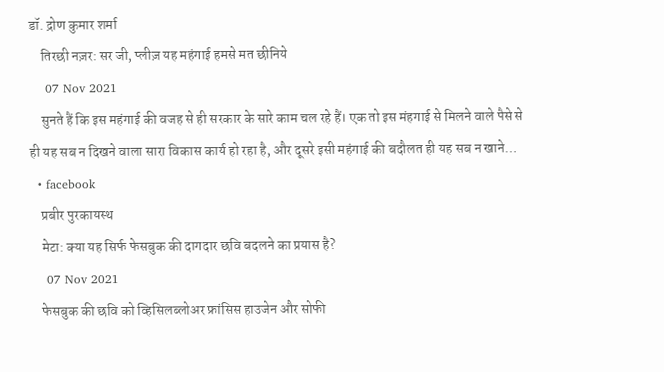डॉ. द्रोण कुमार शर्मा
    तिरछी नज़र: सर जी, प्लीज़ यह महंगाई हमसे मत छीनिये
    07 Nov 2021
    सुनते हैं कि इस महंगाई की वजह से ही सरकार के सारे काम चल रहे हैं। एक तो इस मंहगाई से मिलने वाले पैसे से ही यह सब न दिखने वाला सारा विकास कार्य हो रहा है, और दूसरे इसी महंगाई की बदौलत ही यह सब न खाने…
  • facebook
    प्रबीर पुरकायस्थ
    मेटा: क्या यह सिर्फ फेसबुक की दागदार छवि बदलने का प्रयास है?
    07 Nov 2021
    फेसबुक की छवि को व्हिसिलब्लोअर फ्रांसिस हाउजेन और सोफी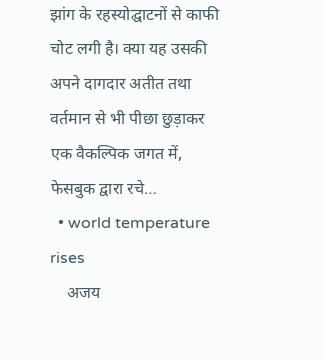झांग के रहस्योद्घाटनों से काफी चोट लगी है। क्या यह उसकी अपने दागदार अतीत तथा वर्तमान से भी पीछा छुड़ाकर एक वैकल्पिक जगत में, फेसबुक द्वारा रचे…
  • world temperature rises
    अजय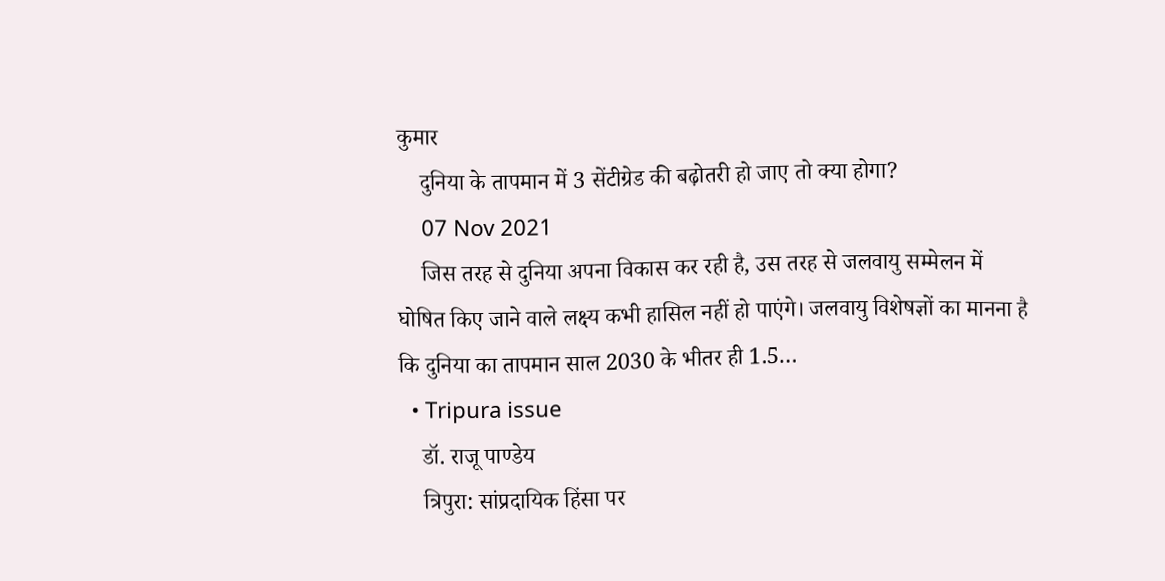कुमार
    दुनिया के तापमान में 3 सेंटीग्रेड की बढ़ोतरी हो जाए तो क्या होगा?
    07 Nov 2021
    जिस तरह से दुनिया अपना विकास कर रही है, उस तरह से जलवायु सम्मेलन में घोषित किए जाने वाले लक्ष्य कभी हासिल नहीं हो पाएंगे। जलवायु विशेषज्ञों का मानना है कि दुनिया का तापमान साल 2030 के भीतर ही 1.5…
  • Tripura issue
    डॉ. राजू पाण्डेय
    त्रिपुरा: सांप्रदायिक हिंसा पर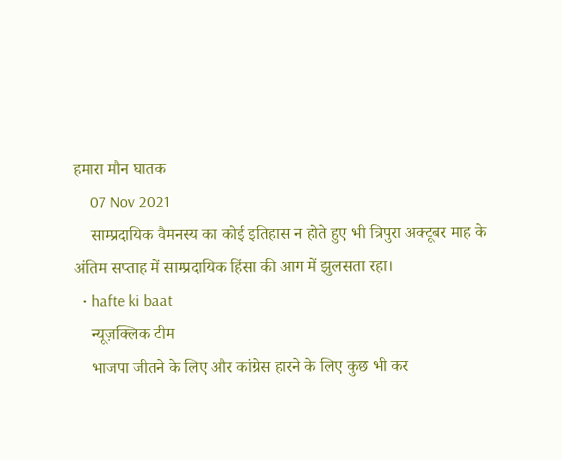हमारा मौन घातक
    07 Nov 2021
    साम्प्रदायिक वैमनस्य का कोई इतिहास न होते हुए भी त्रिपुरा अक्टूबर माह के अंतिम सप्ताह में साम्प्रदायिक हिंसा की आग में झुलसता रहा।
  • hafte ki baat
    न्यूज़क्लिक टीम
    भाजपा जीतने के लिए और कांग्रेस हारने के लिए कुछ भी कर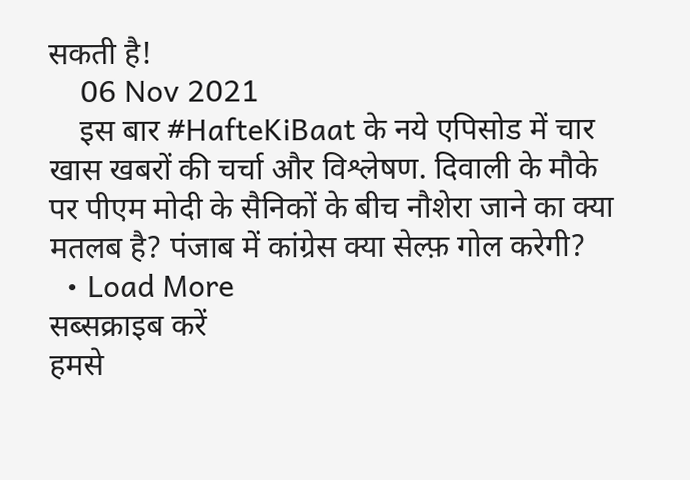सकती है!
    06 Nov 2021
    इस बार #HafteKiBaat के नये एपिसोड में चार खास खबरों की चर्चा और विश्लेषण. दिवाली के मौके पर पीएम मोदी के सैनिकों के बीच नौशेरा जाने का क्या मतलब है? पंजाब में कांग्रेस क्या सेल्फ़ गोल करेगी?
  • Load More
सब्सक्राइब करें
हमसे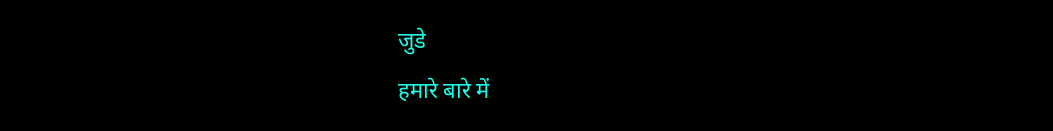जुडे
हमारे बारे में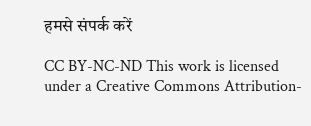हमसे संपर्क करें

CC BY-NC-ND This work is licensed under a Creative Commons Attribution-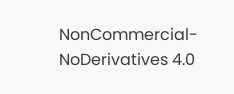NonCommercial-NoDerivatives 4.0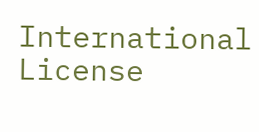International License